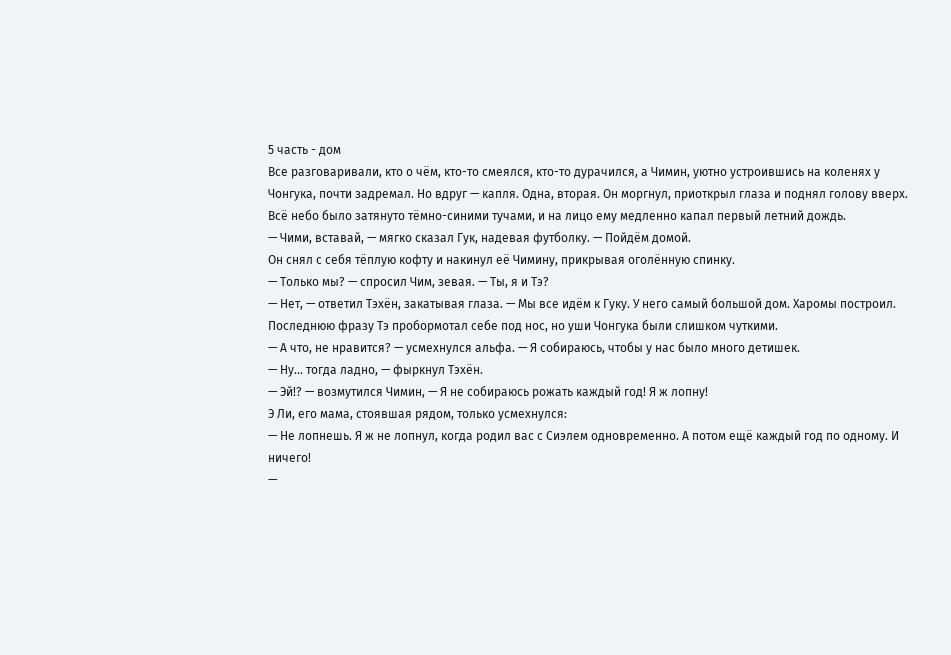5 часть - дом
Все разговаривали, кто о чём, кто-то смеялся, кто-то дурачился, а Чимин, уютно устроившись на коленях у Чонгука, почти задремал. Но вдруг — капля. Одна, вторая. Он моргнул, приоткрыл глаза и поднял голову вверх. Всё небо было затянуто тёмно-синими тучами, и на лицо ему медленно капал первый летний дождь.
— Чими, вставай, — мягко сказал Гук, надевая футболку. — Пойдём домой.
Он снял с себя тёплую кофту и накинул её Чимину, прикрывая оголённую спинку.
— Только мы? — спросил Чим, зевая. — Ты, я и Тэ?
— Нет, — ответил Тэхён, закатывая глаза. — Мы все идём к Гуку. У него самый большой дом. Харомы построил.
Последнюю фразу Тэ пробормотал себе под нос, но уши Чонгука были слишком чуткими.
— А что, не нравится? — усмехнулся альфа. — Я собираюсь, чтобы у нас было много детишек.
— Ну… тогда ладно, — фыркнул Тэхён.
— Эй!? — возмутился Чимин, — Я не собираюсь рожать каждый год! Я ж лопну!
Э Ли, его мама, стоявшая рядом, только усмехнулся:
— Не лопнешь. Я ж не лопнул, когда родил вас с Сиэлем одновременно. А потом ещё каждый год по одному. И ничего!
—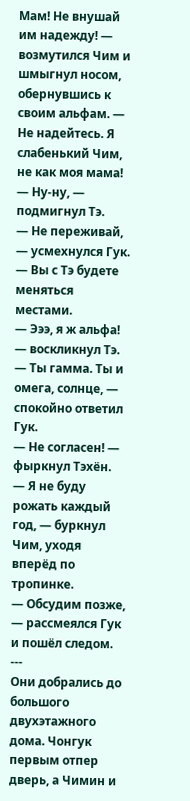Мам! Не внушай им надежду! — возмутился Чим и шмыгнул носом, обернувшись к своим альфам. — Не надейтесь. Я слабенький Чим, не как моя мама!
— Ну-ну, — подмигнул Тэ.
— Не переживай, — усмехнулся Гук. — Вы с Тэ будете меняться местами.
— Эээ, я ж альфа! — воскликнул Тэ.
— Ты гамма. Ты и омега, солнце, — спокойно ответил Гук.
— Не согласен! — фыркнул Тэхён.
— Я не буду рожать каждый год, — буркнул Чим, уходя вперёд по тропинке.
— Обсудим позже, — рассмеялся Гук и пошёл следом.
---
Они добрались до большого двухэтажного дома. Чонгук первым отпер дверь, а Чимин и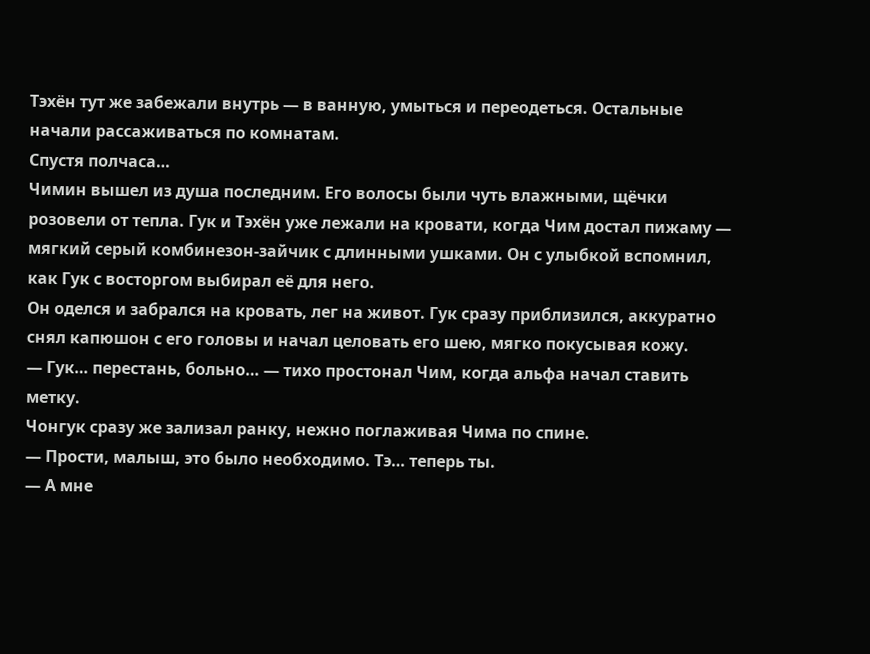Тэхён тут же забежали внутрь — в ванную, умыться и переодеться. Остальные начали рассаживаться по комнатам.
Спустя полчаса…
Чимин вышел из душа последним. Его волосы были чуть влажными, щёчки розовели от тепла. Гук и Тэхён уже лежали на кровати, когда Чим достал пижаму — мягкий серый комбинезон-зайчик с длинными ушками. Он с улыбкой вспомнил, как Гук с восторгом выбирал её для него.
Он оделся и забрался на кровать, лег на живот. Гук сразу приблизился, аккуратно снял капюшон с его головы и начал целовать его шею, мягко покусывая кожу.
— Гук… перестань, больно… — тихо простонал Чим, когда альфа начал ставить метку.
Чонгук сразу же зализал ранку, нежно поглаживая Чима по спине.
— Прости, малыш, это было необходимо. Тэ… теперь ты.
— А мне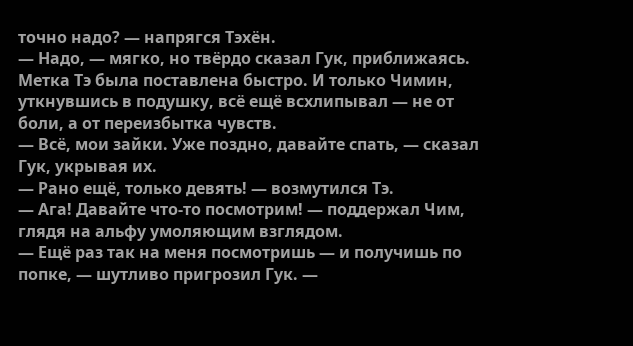точно надо? — напрягся Тэхён.
— Надо, — мягко, но твёрдо сказал Гук, приближаясь.
Метка Тэ была поставлена быстро. И только Чимин, уткнувшись в подушку, всё ещё всхлипывал — не от боли, а от переизбытка чувств.
— Всё, мои зайки. Уже поздно, давайте спать, — сказал Гук, укрывая их.
— Рано ещё, только девять! — возмутился Тэ.
— Ага! Давайте что-то посмотрим! — поддержал Чим, глядя на альфу умоляющим взглядом.
— Ещё раз так на меня посмотришь — и получишь по попке, — шутливо пригрозил Гук. —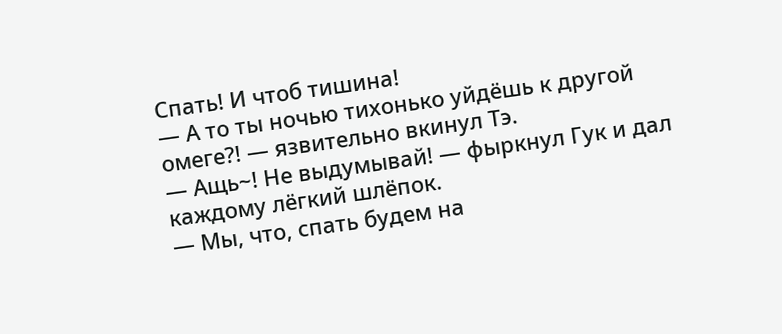Спать! И чтоб тишина!
— А то ты ночью тихонько уйдёшь к другой омеге?! — язвительно вкинул Тэ.
— Ащь~! Не выдумывай! — фыркнул Гук и дал каждому лёгкий шлёпок.
— Мы, что, спать будем на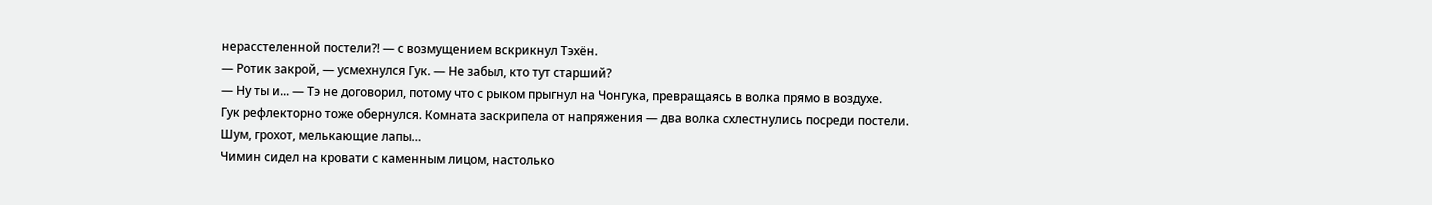нерасстеленной постели?! — с возмущением вскрикнул Тэхён.
— Ротик закрой, — усмехнулся Гук. — Не забыл, кто тут старший?
— Ну ты и... — Тэ не договорил, потому что с рыком прыгнул на Чонгука, превращаясь в волка прямо в воздухе.
Гук рефлекторно тоже обернулся. Комната заскрипела от напряжения — два волка схлестнулись посреди постели. Шум, грохот, мелькающие лапы…
Чимин сидел на кровати с каменным лицом, настолько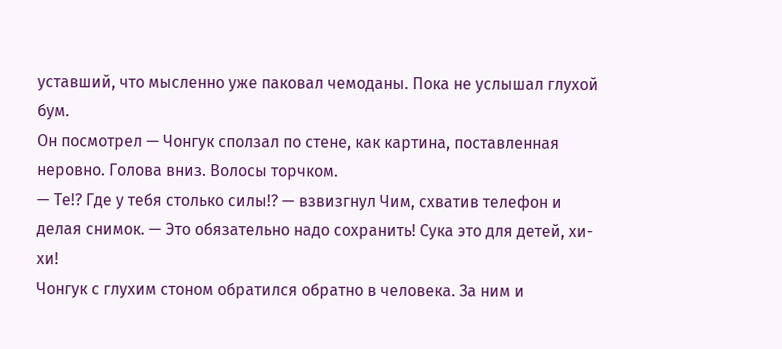уставший, что мысленно уже паковал чемоданы. Пока не услышал глухой бум.
Он посмотрел — Чонгук сползал по стене, как картина, поставленная неровно. Голова вниз. Волосы торчком.
— Те!? Где у тебя столько силы!? — взвизгнул Чим, схватив телефон и делая снимок. — Это обязательно надо сохранить! Сука это для детей, хи-хи!
Чонгук с глухим стоном обратился обратно в человека. За ним и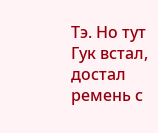Тэ. Но тут Гук встал, достал ремень с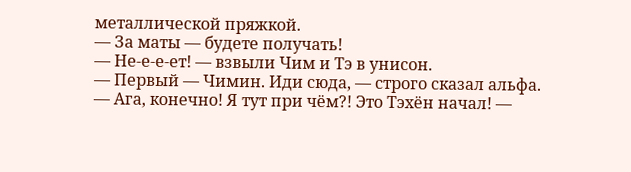металлической пряжкой.
— За маты — будете получать!
— Не-е-е-ет! — взвыли Чим и Тэ в унисон.
— Первый — Чимин. Иди сюда, — строго сказал альфа.
— Ага, конечно! Я тут при чём?! Это Тэхён начал! —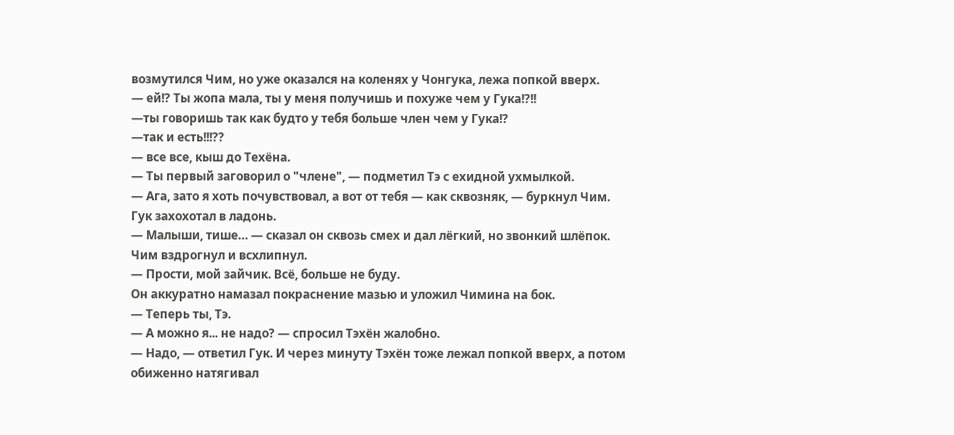возмутился Чим, но уже оказался на коленях у Чонгука, лежа попкой вверх.
— ей!? Ты жопа мала, ты у меня получишь и похуже чем у Гука!?!!
—ты говоришь так как будто у тебя больше член чем у Гука!?
—так и есть!!!??
— все все, кыш до Техёна.
— Ты первый заговорил о "члене", — подметил Тэ с ехидной ухмылкой.
— Ага, зато я хоть почувствовал, а вот от тебя — как сквозняк, — буркнул Чим.
Гук захохотал в ладонь.
— Малыши, тише… — сказал он сквозь смех и дал лёгкий, но звонкий шлёпок. Чим вздрогнул и всхлипнул.
— Прости, мой зайчик. Всё, больше не буду.
Он аккуратно намазал покраснение мазью и уложил Чимина на бок.
— Теперь ты, Тэ.
— А можно я... не надо? — спросил Тэхён жалобно.
— Надо, — ответил Гук. И через минуту Тэхён тоже лежал попкой вверх, а потом обиженно натягивал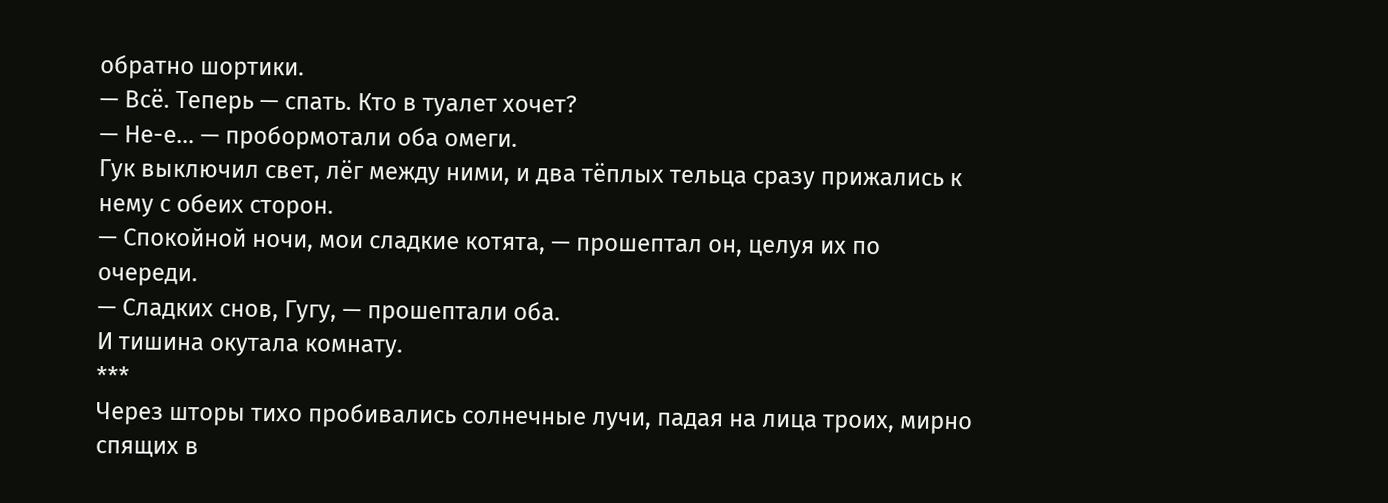обратно шортики.
— Всё. Теперь — спать. Кто в туалет хочет?
— Не-е… — пробормотали оба омеги.
Гук выключил свет, лёг между ними, и два тёплых тельца сразу прижались к нему с обеих сторон.
— Спокойной ночи, мои сладкие котята, — прошептал он, целуя их по очереди.
— Сладких снов, Гугу, — прошептали оба.
И тишина окутала комнату.
***
Через шторы тихо пробивались солнечные лучи, падая на лица троих, мирно спящих в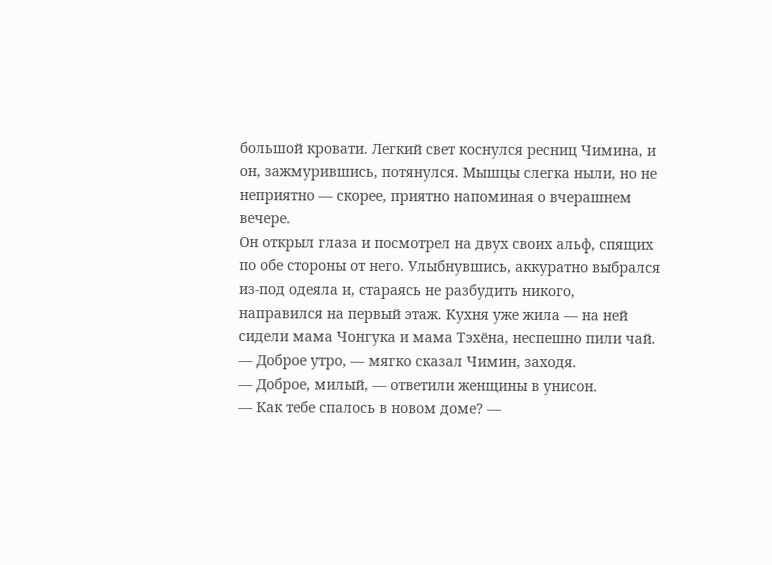большой кровати. Легкий свет коснулся ресниц Чимина, и он, зажмурившись, потянулся. Мышцы слегка ныли, но не неприятно — скорее, приятно напоминая о вчерашнем вечере.
Он открыл глаза и посмотрел на двух своих альф, спящих по обе стороны от него. Улыбнувшись, аккуратно выбрался из-под одеяла и, стараясь не разбудить никого, направился на первый этаж. Кухня уже жила — на ней сидели мама Чонгука и мама Тэхёна, неспешно пили чай.
— Доброе утро, — мягко сказал Чимин, заходя.
— Доброе, милый, — ответили женщины в унисон.
— Как тебе спалось в новом доме? —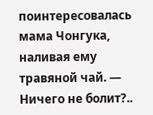поинтересовалась мама Чонгука, наливая ему травяной чай. — Ничего не болит?..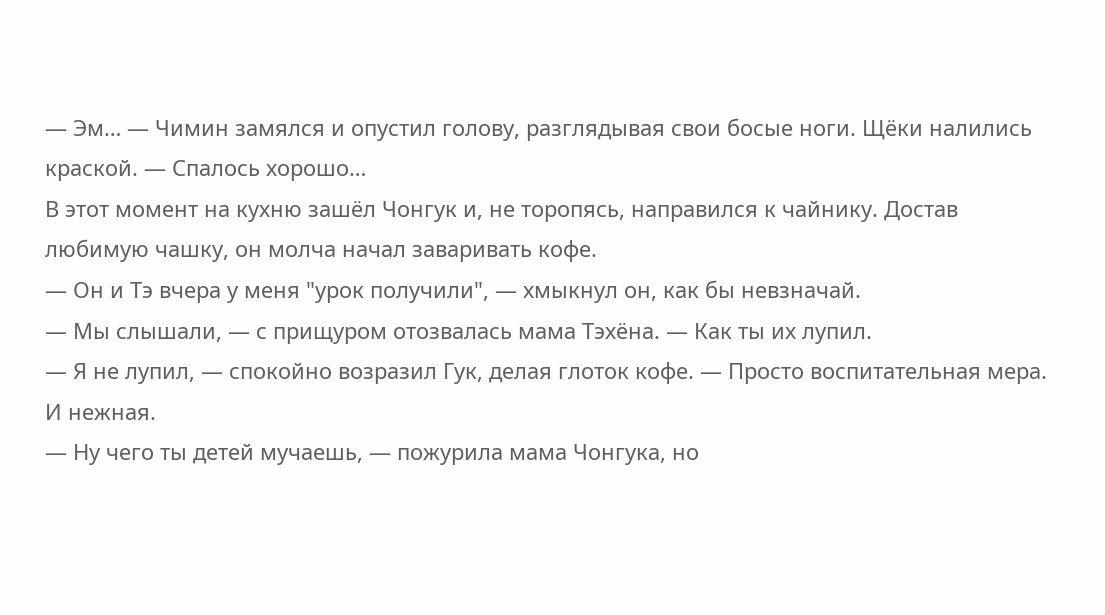— Эм… — Чимин замялся и опустил голову, разглядывая свои босые ноги. Щёки налились краской. — Спалось хорошо…
В этот момент на кухню зашёл Чонгук и, не торопясь, направился к чайнику. Достав любимую чашку, он молча начал заваривать кофе.
— Он и Тэ вчера у меня "урок получили", — хмыкнул он, как бы невзначай.
— Мы слышали, — с прищуром отозвалась мама Тэхёна. — Как ты их лупил.
— Я не лупил, — спокойно возразил Гук, делая глоток кофе. — Просто воспитательная мера. И нежная.
— Ну чего ты детей мучаешь, — пожурила мама Чонгука, но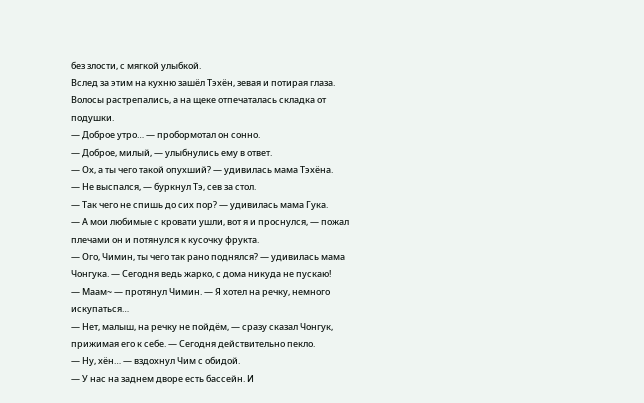без злости, с мягкой улыбкой.
Вслед за этим на кухню зашёл Тэхён, зевая и потирая глаза. Волосы растрепались, а на щеке отпечаталась складка от подушки.
— Доброе утро… — пробормотал он сонно.
— Доброе, милый, — улыбнулись ему в ответ.
— Ох, а ты чего такой опухший? — удивилась мама Тэхёна.
— Не выспался, — буркнул Тэ, сев за стол.
— Так чего не спишь до сих пор? — удивилась мама Гука.
— А мои любимые с кровати ушли, вот я и проснулся, — пожал плечами он и потянулся к кусочку фрукта.
— Ого, Чимин, ты чего так рано поднялся? — удивилась мама Чонгука. — Сегодня ведь жарко, с дома никуда не пускаю!
— Маам~ — протянул Чимин. — Я хотел на речку, немного искупаться…
— Нет, малыш, на речку не пойдём, — сразу сказал Чонгук, прижимая его к себе. — Сегодня действительно пекло.
— Ну, хён… — вздохнул Чим с обидой.
— У нас на заднем дворе есть бассейн. И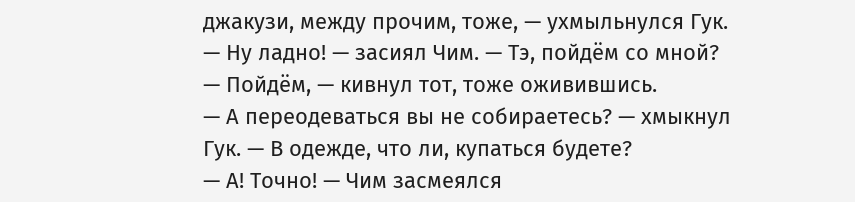джакузи, между прочим, тоже, — ухмыльнулся Гук.
— Ну ладно! — засиял Чим. — Тэ, пойдём со мной?
— Пойдём, — кивнул тот, тоже оживившись.
— А переодеваться вы не собираетесь? — хмыкнул Гук. — В одежде, что ли, купаться будете?
— А! Точно! — Чим засмеялся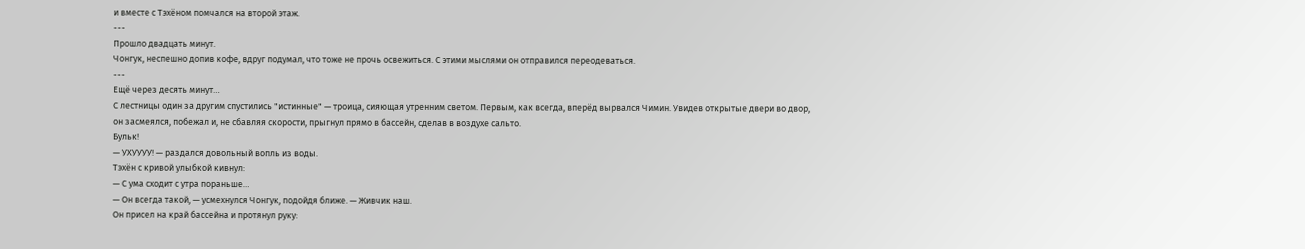и вместе с Тэхёном помчался на второй этаж.
---
Прошло двадцать минут.
Чонгук, неспешно допив кофе, вдруг подумал, что тоже не прочь освежиться. С этими мыслями он отправился переодеваться.
---
Ещё через десять минут…
С лестницы один за другим спустились "истинные" — троица, сияющая утренним светом. Первым, как всегда, вперёд вырвался Чимин. Увидев открытые двери во двор, он засмеялся, побежал и, не сбавляя скорости, прыгнул прямо в бассейн, сделав в воздухе сальто.
Бульк!
— УХУУУУ! — раздался довольный вопль из воды.
Тэхён с кривой улыбкой кивнул:
— С ума сходит с утра пораньше…
— Он всегда такой, — усмехнулся Чонгук, подойдя ближе. — Живчик наш.
Он присел на край бассейна и протянул руку: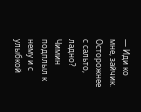— Иди ко мне, зайчик. Осторожнее с сальто, ладно?
Чимин подплыл к нему и с улыбкой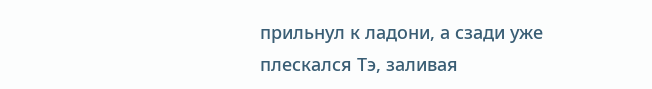прильнул к ладони, а сзади уже плескался Тэ, заливая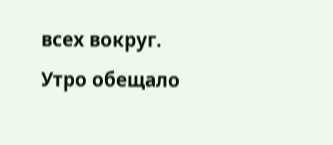всех вокруг.
Утро обещало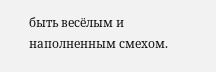быть весёлым и наполненным смехом.